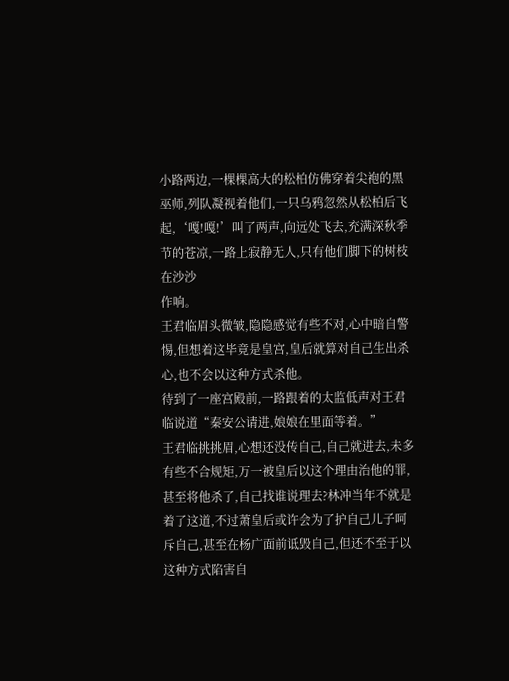小路两边,一棵棵高大的松柏仿佛穿着尖袍的黑巫师,列队凝视着他们,一只乌鸦忽然从松柏后飞起,‘嘎!嘎!’叫了两声,向远处飞去,充满深秋季节的苍凉,一路上寂静无人,只有他们脚下的树枝在沙沙
作响。
王君临眉头微皱,隐隐感觉有些不对,心中暗自警惕,但想着这毕竟是皇宫,皇后就算对自己生出杀心,也不会以这种方式杀他。
待到了一座宫殿前,一路跟着的太监低声对王君临说道“秦安公请进,娘娘在里面等着。”
王君临挑挑眉,心想还没传自己,自己就进去,未多有些不合规矩,万一被皇后以这个理由治他的罪,甚至将他杀了,自己找谁说理去?林冲当年不就是着了这道,不过萧皇后或许会为了护自己儿子呵斥自己,甚至在杨广面前诋毁自己,但还不至于以这种方式陷害自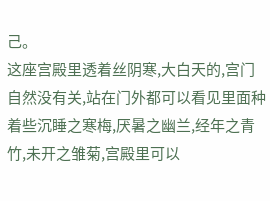己。
这座宫殿里透着丝阴寒,大白天的,宫门自然没有关,站在门外都可以看见里面种着些沉睡之寒梅,厌暑之幽兰,经年之青竹,未开之雏菊,宫殿里可以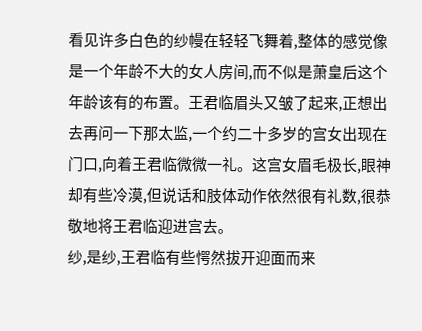看见许多白色的纱幔在轻轻飞舞着,整体的感觉像是一个年龄不大的女人房间,而不似是萧皇后这个年龄该有的布置。王君临眉头又皱了起来,正想出去再问一下那太监,一个约二十多岁的宫女出现在门口,向着王君临微微一礼。这宫女眉毛极长,眼神却有些冷漠,但说话和肢体动作依然很有礼数,很恭敬地将王君临迎进宫去。
纱,是纱,王君临有些愕然拔开迎面而来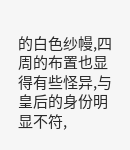的白色纱幔,四周的布置也显得有些怪异,与皇后的身份明显不符,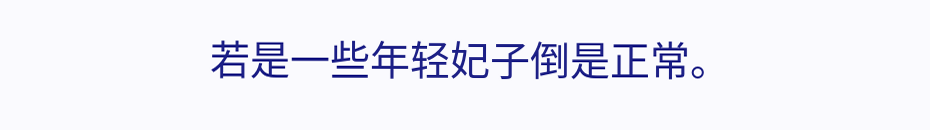若是一些年轻妃子倒是正常。